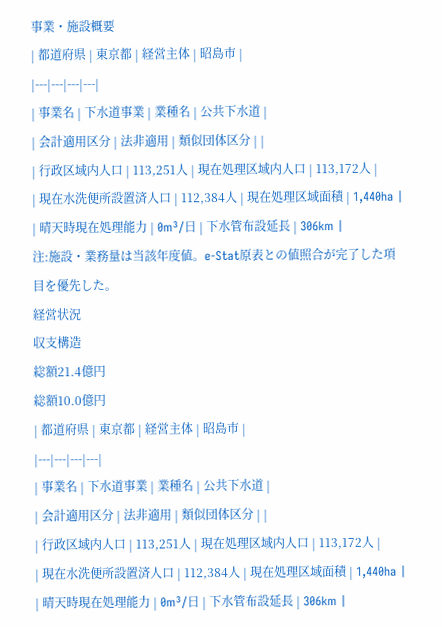事業・施設概要
| 都道府県 | 東京都 | 経営主体 | 昭島市 |
|---|---|---|---|
| 事業名 | 下水道事業 | 業種名 | 公共下水道 |
| 会計適用区分 | 法非適用 | 類似団体区分 | |
| 行政区域内人口 | 113,251人 | 現在処理区域内人口 | 113,172人 |
| 現在水洗便所設置済人口 | 112,384人 | 現在処理区域面積 | 1,440ha |
| 晴天時現在処理能力 | 0m³/日 | 下水管布設延長 | 306km |
注:施設・業務量は当該年度値。e-Stat原表との値照合が完了した項目を優先した。
経営状況
収支構造
総額21.4億円
総額10.0億円
| 都道府県 | 東京都 | 経営主体 | 昭島市 |
|---|---|---|---|
| 事業名 | 下水道事業 | 業種名 | 公共下水道 |
| 会計適用区分 | 法非適用 | 類似団体区分 | |
| 行政区域内人口 | 113,251人 | 現在処理区域内人口 | 113,172人 |
| 現在水洗便所設置済人口 | 112,384人 | 現在処理区域面積 | 1,440ha |
| 晴天時現在処理能力 | 0m³/日 | 下水管布設延長 | 306km |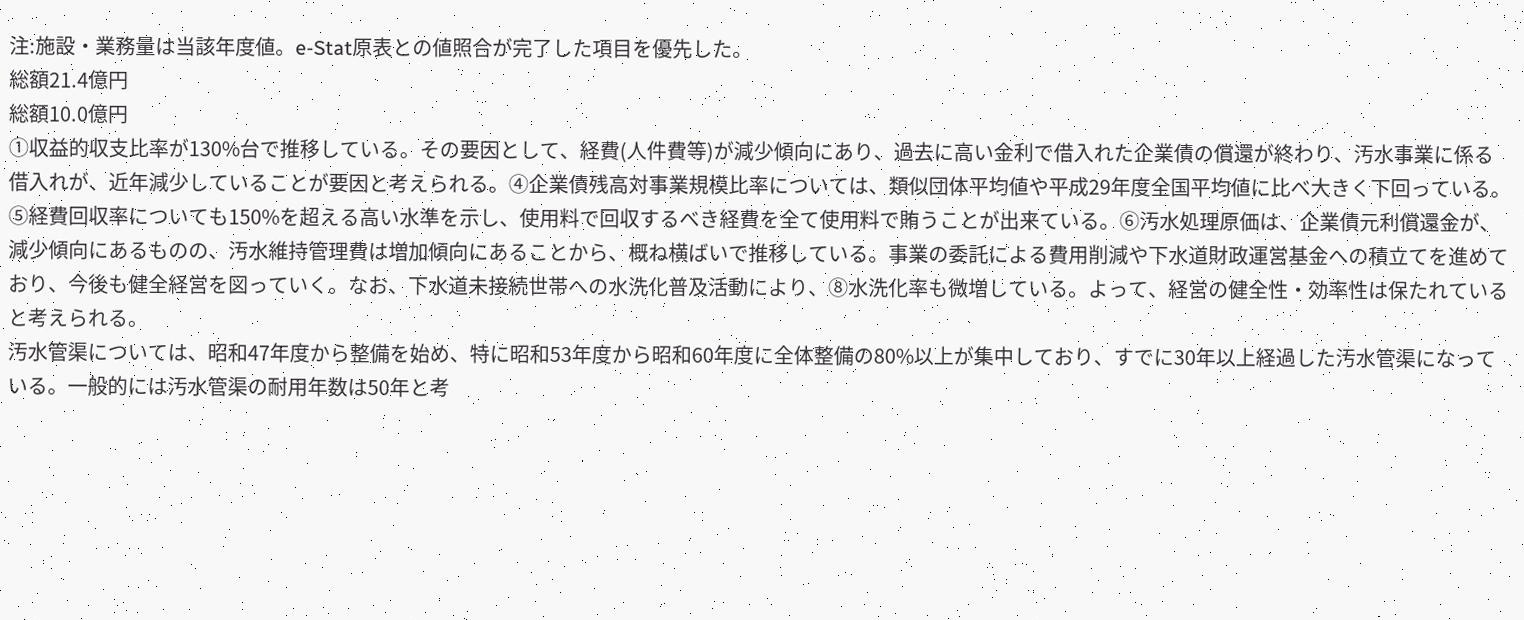注:施設・業務量は当該年度値。e-Stat原表との値照合が完了した項目を優先した。
総額21.4億円
総額10.0億円
①収益的収支比率が130%台で推移している。その要因として、経費(人件費等)が減少傾向にあり、過去に高い金利で借入れた企業債の償還が終わり、汚水事業に係る借入れが、近年減少していることが要因と考えられる。④企業債残高対事業規模比率については、類似団体平均値や平成29年度全国平均値に比べ大きく下回っている。⑤経費回収率についても150%を超える高い水準を示し、使用料で回収するべき経費を全て使用料で賄うことが出来ている。⑥汚水処理原価は、企業債元利償還金が、減少傾向にあるものの、汚水維持管理費は増加傾向にあることから、概ね横ばいで推移している。事業の委託による費用削減や下水道財政運営基金への積立てを進めており、今後も健全経営を図っていく。なお、下水道未接続世帯への水洗化普及活動により、⑧水洗化率も微増している。よって、経営の健全性・効率性は保たれていると考えられる。
汚水管渠については、昭和47年度から整備を始め、特に昭和53年度から昭和60年度に全体整備の80%以上が集中しており、すでに30年以上経過した汚水管渠になっている。一般的には汚水管渠の耐用年数は50年と考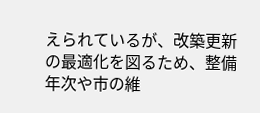えられているが、改築更新の最適化を図るため、整備年次や市の維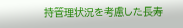持管理状況を考慮した長寿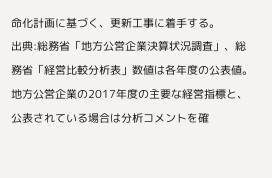命化計画に基づく、更新工事に着手する。
出典:総務省「地方公営企業決算状況調査」、総務省「経営比較分析表」数値は各年度の公表値。
地方公営企業の2017年度の主要な経営指標と、公表されている場合は分析コメントを確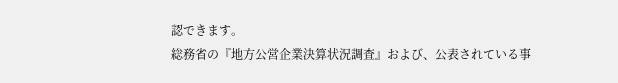認できます。
総務省の『地方公営企業決算状況調査』および、公表されている事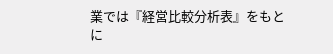業では『経営比較分析表』をもとに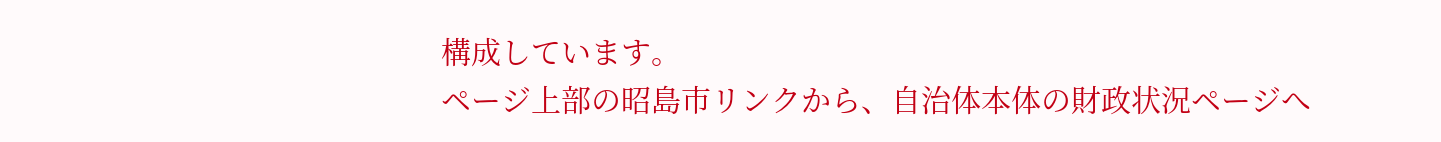構成しています。
ページ上部の昭島市リンクから、自治体本体の財政状況ページへ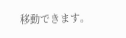移動できます。